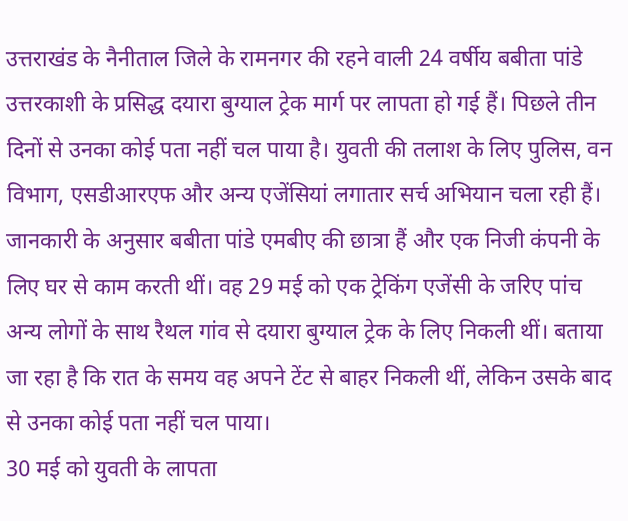उत्तराखंड के नैनीताल जिले के रामनगर की रहने वाली 24 वर्षीय बबीता पांडे उत्तरकाशी के प्रसिद्ध दयारा बुग्याल ट्रेक मार्ग पर लापता हो गई हैं। पिछले तीन दिनों से उनका कोई पता नहीं चल पाया है। युवती की तलाश के लिए पुलिस, वन विभाग, एसडीआरएफ और अन्य एजेंसियां लगातार सर्च अभियान चला रही हैं।
जानकारी के अनुसार बबीता पांडे एमबीए की छात्रा हैं और एक निजी कंपनी के लिए घर से काम करती थीं। वह 29 मई को एक ट्रेकिंग एजेंसी के जरिए पांच अन्य लोगों के साथ रैथल गांव से दयारा बुग्याल ट्रेक के लिए निकली थीं। बताया जा रहा है कि रात के समय वह अपने टेंट से बाहर निकली थीं, लेकिन उसके बाद से उनका कोई पता नहीं चल पाया।
30 मई को युवती के लापता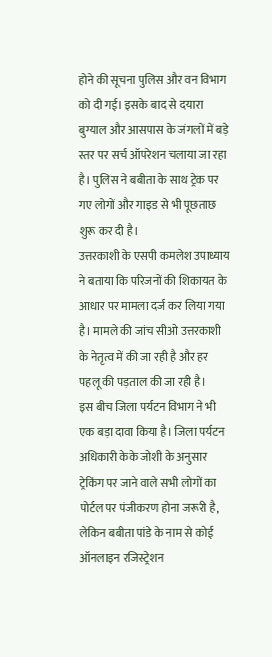होने की सूचना पुलिस और वन विभाग को दी गई। इसके बाद से दयारा बुग्याल और आसपास के जंगलों में बड़े स्तर पर सर्च ऑपरेशन चलाया जा रहा है। पुलिस ने बबीता के साथ ट्रेक पर गए लोगों और गाइड से भी पूछताछ शुरू कर दी है।
उत्तरकाशी के एसपी कमलेश उपाध्याय ने बताया कि परिजनों की शिकायत के आधार पर मामला दर्ज कर लिया गया है। मामले की जांच सीओ उत्तरकाशी के नेतृत्व में की जा रही है और हर पहलू की पड़ताल की जा रही है।
इस बीच जिला पर्यटन विभाग ने भी एक बड़ा दावा किया है। जिला पर्यटन अधिकारी केके जोशी के अनुसार ट्रेकिंग पर जाने वाले सभी लोगों का पोर्टल पर पंजीकरण होना जरूरी है, लेकिन बबीता पांडे के नाम से कोई ऑनलाइन रजिस्ट्रेशन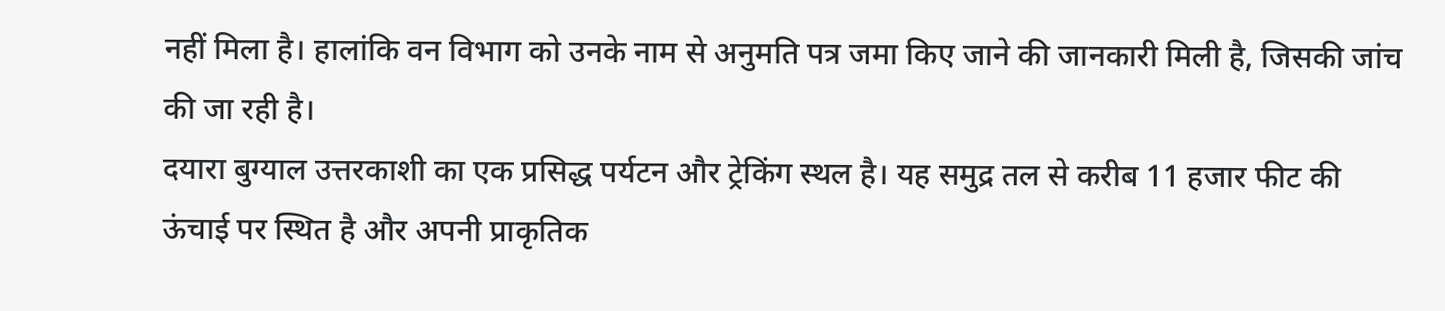नहीं मिला है। हालांकि वन विभाग को उनके नाम से अनुमति पत्र जमा किए जाने की जानकारी मिली है, जिसकी जांच की जा रही है।
दयारा बुग्याल उत्तरकाशी का एक प्रसिद्ध पर्यटन और ट्रेकिंग स्थल है। यह समुद्र तल से करीब 11 हजार फीट की ऊंचाई पर स्थित है और अपनी प्राकृतिक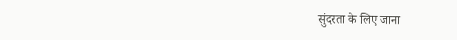सुंदरता के लिए जाना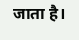जाता है।